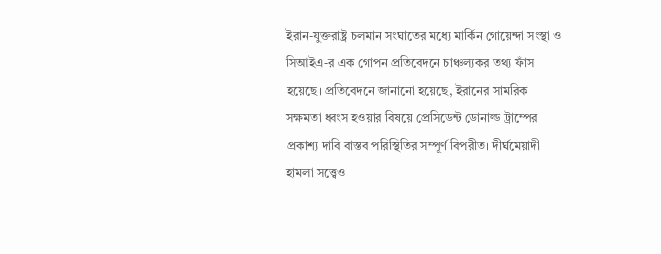ইরান-যুক্তরাষ্ট্র চলমান সংঘাতের মধ্যে মার্কিন গোয়েন্দা সংস্থা ও সিআইএ-র এক গোপন প্রতিবেদনে চাঞ্চল্যকর তথ্য ফাঁস হয়েছে। প্রতিবেদনে জানানো হয়েছে, ইরানের সামরিক সক্ষমতা ধ্বংস হওয়ার বিষয়ে প্রেসিডেন্ট ডোনাল্ড ট্রাম্পের প্রকাশ্য দাবি বাস্তব পরিস্থিতির সম্পূর্ণ বিপরীত। দীর্ঘমেয়াদী হামলা সত্ত্বেও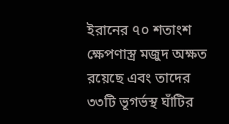ইরানের ৭০ শতাংশ ক্ষেপণাস্ত্র মজুদ অক্ষত রয়েছে এবং তাদের ৩৩টি ভূগর্ভস্থ ঘাঁটির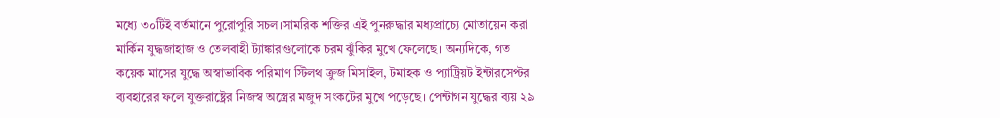মধ্যে ৩০টিই বর্তমানে পুরোপুরি সচল।সামরিক শক্তির এই পুনরুদ্ধার মধ্যপ্রাচ্যে মোতায়েন করা মার্কিন যুদ্ধজাহাজ ও তেলবাহী ট্যাঙ্কারগুলোকে চরম ঝুঁকির মুখে ফেলেছে। অন্যদিকে, গত কয়েক মাসের যুদ্ধে অস্বাভাবিক পরিমাণ স্টিলথ ক্রুজ মিসাইল, টমাহক ও প্যাট্রিয়ট ইন্টারসেপ্টর ব্যবহারের ফলে যুক্তরাষ্ট্রের নিজস্ব অস্ত্রের মজুদ সংকটের মুখে পড়েছে। পেন্টাগন যুদ্ধের ব্যয় ২৯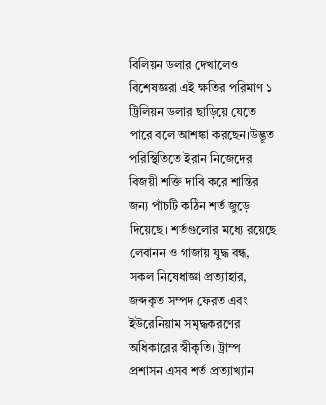বিলিয়ন ডলার দেখালেও বিশেষজ্ঞরা এই ক্ষতির পরিমাণ ১ ট্রিলিয়ন ডলার ছাড়িয়ে যেতে পারে বলে আশঙ্কা করছেন।উদ্ভূত পরিস্থিতিতে ইরান নিজেদের বিজয়ী শক্তি দাবি করে শান্তির জন্য পাঁচটি কঠিন শর্ত জুড়ে দিয়েছে। শর্তগুলোর মধ্যে রয়েছে লেবানন ও গাজায় যুদ্ধ বন্ধ, সকল নিষেধাজ্ঞা প্রত্যাহার, জব্দকৃত সম্পদ ফেরত এবং ইউরেনিয়াম সমৃদ্ধকরণের অধিকারের স্বীকৃতি। ট্রাম্প প্রশাসন এসব শর্ত প্রত্যাখ্যান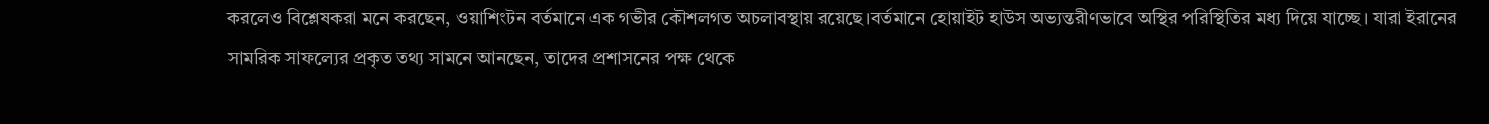করলেও বিশ্লেষকরা মনে করছেন, ওয়াশিংটন বর্তমানে এক গভীর কৌশলগত অচলাবস্থায় রয়েছে।বর্তমানে হোয়াইট হাউস অভ্যন্তরীণভাবে অস্থির পরিস্থিতির মধ্য দিয়ে যাচ্ছে। যারা ইরানের সামরিক সাফল্যের প্রকৃত তথ্য সামনে আনছেন, তাদের প্রশাসনের পক্ষ থেকে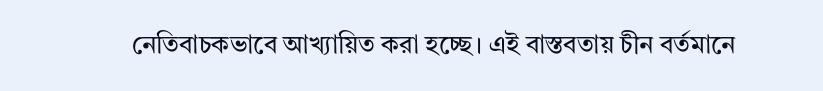নেতিবাচকভাবে আখ্যায়িত করা হচ্ছে। এই বাস্তবতায় চীন বর্তমানে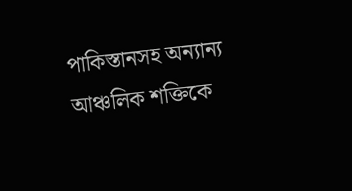পাকিস্তানসহ অন্যান্য আঞ্চলিক শক্তিকে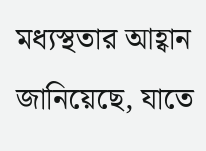মধ্যস্থতার আহ্বান জানিয়েছে, যাতে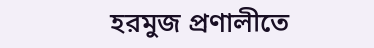হরমুজ প্রণালীতে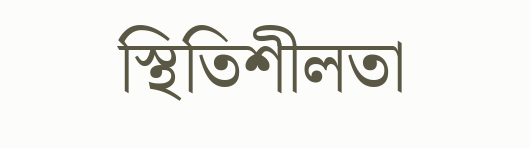স্থিতিশীলতা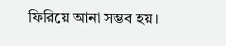ফিরিয়ে আনা সম্ভব হয়।